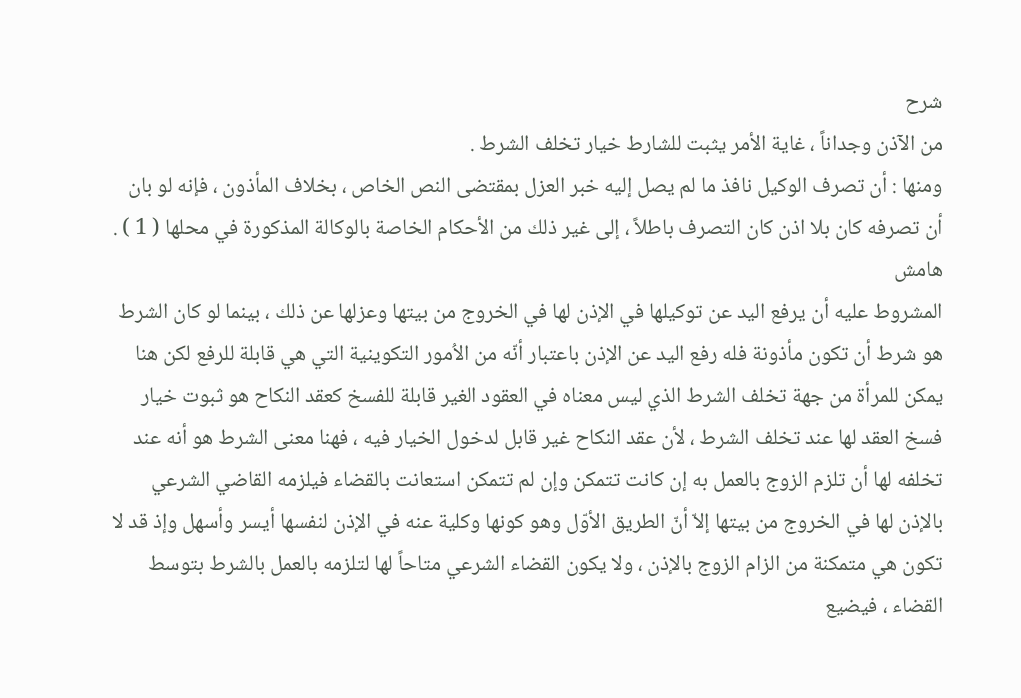شرح
من الآذن وجداناً ، غاية الأمر يثبت للشارط خيار تخلف الشرط .
ومنها : أن تصرف الوكيل نافذ ما لم يصل إليه خبر العزل بمقتضى النص الخاص ، بخلاف المأذون ، فإنه لو بان أن تصرفه كان بلا اذن كان التصرف باطلاً ، إلى غير ذلك من الأحكام الخاصة بالوكالة المذكورة في محلها ( 1 ) .
هامش
المشروط عليه أن يرفع اليد عن توكيلها في الإذن لها في الخروج من بيتها وعزلها عن ذلك ، بينما لو كان الشرط هو شرط أن تكون مأذونة فله رفع اليد عن الإذن باعتبار أنّه من الاُمور التكوينية التي هي قابلة للرفع لكن هنا يمكن للمرأة من جهة تخلف الشرط الذي ليس معناه في العقود الغير قابلة للفسخ كعقد النكاح هو ثبوت خيار فسخ العقد لها عند تخلف الشرط ، لأن عقد النكاح غير قابل لدخول الخيار فيه ، فهنا معنى الشرط هو أنه عند تخلفه لها أن تلزم الزوج بالعمل به إن كانت تتمكن وإن لم تتمكن استعانت بالقضاء فيلزمه القاضي الشرعي بالإذن لها في الخروج من بيتها إلاّ أنّ الطريق الأوّل وهو كونها وكلية عنه في الإذن لنفسها أيسر وأسهل وإذ قد لا تكون هي متمكنة من الزام الزوج بالإذن ، ولا يكون القضاء الشرعي متاحاً لها لتلزمه بالعمل بالشرط بتوسط القضاء ، فيضيع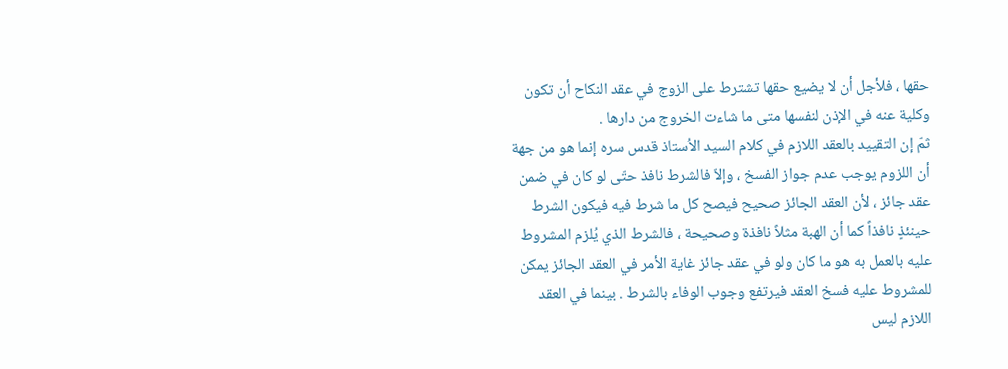حقها ، فلأجل أن لا يضيع حقها تشترط على الزوج في عقد النكاح أن تكون وكلية عنه في الإذن لنفسها متى ما شاءت الخروج من دارها .
ثمّ إن التقييد بالعقد اللازم في كلام السيد الاُستاذ قدس سره إنما هو من جهة أن اللزوم يوجب عدم جواز الفسخ ، وإلاّ فالشرط نافذ حتّى لو كان في ضمن عقد جائز ، لأن العقد الجائز صحيح فيصح كل ما شرط فيه فيكون الشرط حينئذٍ نافذاً كما أن الهبة مثلاً نافذة وصحيحة ، فالشرط الذي يُلزم المشروط عليه بالعمل به هو ما كان ولو في عقد جائز غاية الأمر في العقد الجائز يمكن للمشروط عليه فسخ العقد فيرتفع وجوب الوفاء بالشرط . بينما في العقد اللازم ليس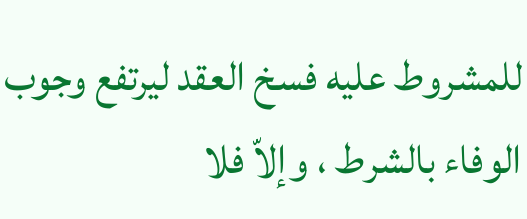للمشروط عليه فسخ العقد ليرتفع وجوب الوفاء بالشرط ، وإلاّ فلا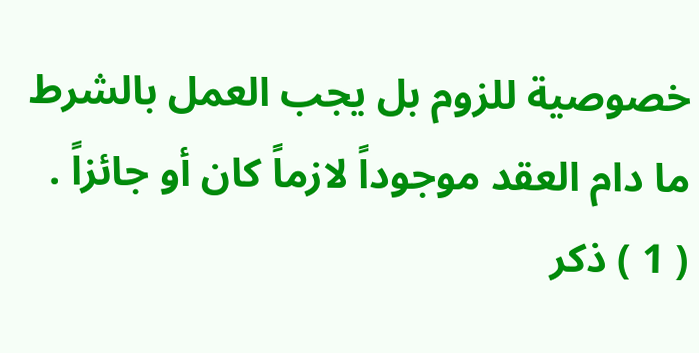خصوصية للزوم بل يجب العمل بالشرط ما دام العقد موجوداً لازماً كان أو جائزاً .
( 1 ) ذكر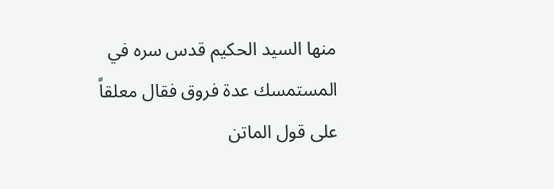منها السيد الحكيم قدس سره في المستمسك عدة فروق فقال معلقاً على قول الماتن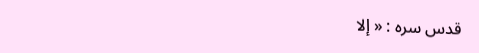قدس سره : « إلا